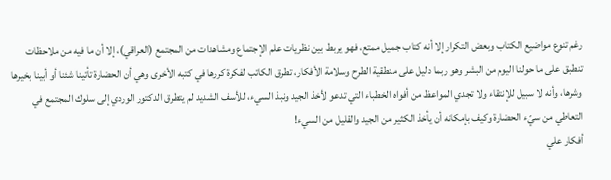رغم تنوع مواضيع الكتاب وبعض التكرار إلا أنه كتاب جميل ممتع، فهو يربط بين نظريات علم الإجتماع ومشاهدات من المجتمع (العراقي)، إلا أن ما فيه من ملاحظات تنطبق على ما حولنا اليوم من البشر وهو ربما دليل على منطقية الطرح وسلامة الأفكار، تطرق الكاتب لفكرة كررها في كتبه الأخرى وهي أن الحضارة تأتينا شئنا أو أبينا بخيرها وشرها، وأنه لا سبيل للإنتقاء ولا تجدي المواعظ من أفواه الخطباء التي تدعو لأخذ الجيد ونبذ السيء، للأسف الشديد لم يتطرق الدكتور الوردي إلى سلوك المجتمع في التعاطي من سيّء الحضارة وكيف بإمكانه أن يأخذ الكثير من الجيد والقليل من السيء!
أفكار علي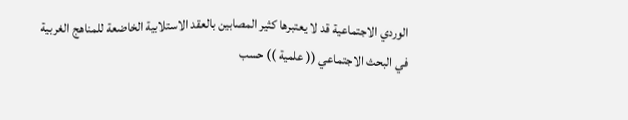الوردي الاجتماعية قد لا يعتبرها كثير المصابين بالعقد الاستلابية الخاضعة للمناهج الغربية في البحث الاجتماعي (( علمية )) حسب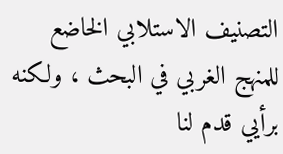التصنيف الاستلابي الخاضع للمنهج الغربي في البحث ، ولكنه برأيي قدم لنا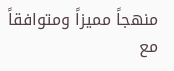منهجاً مميزاً ومتوافقاً مع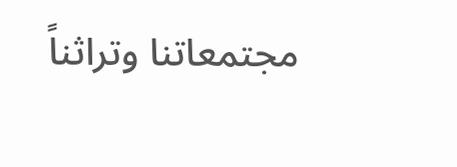مجتمعاتنا وتراثناً